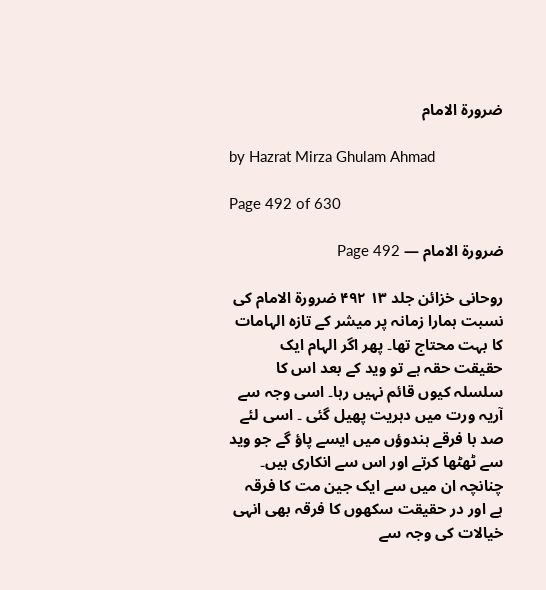ضرورة الامام

by Hazrat Mirza Ghulam Ahmad

Page 492 of 630

ضرورة الامام — Page 492

روحانی خزائن جلد ۱۳ ۴۹۲ ضرورة الامام کی نسبت ہمارا زمانہ پر میشر کے تازہ الہامات کا بہت محتاج تھا۔ پھر اگر الہام ایک حقیقت حقہ ہے تو وید کے بعد اس کا سلسلہ کیوں قائم نہیں رہا۔ اسی وجہ سے آریہ ورت میں دہریت پھیل گئی ۔ اسی لئے صد با فرقے ہندوؤں میں ایسے پاؤ گے جو وید سے ٹھٹھا کرتے اور اس سے انکاری ہیں۔ چنانچہ ان میں سے ایک جین مت کا فرقہ ہے اور در حقیقت سکھوں کا فرقہ بھی انہی خیالات کی وجہ سے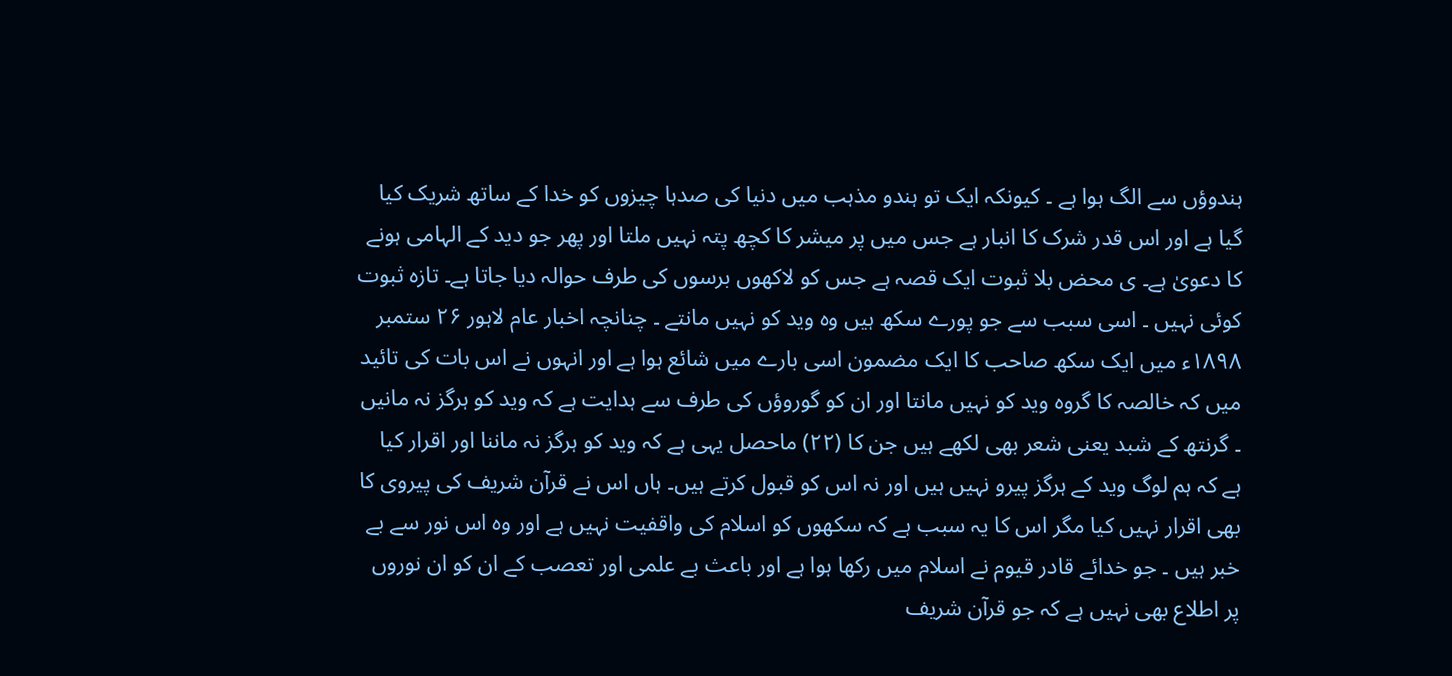ہندوؤں سے الگ ہوا ہے ۔ کیونکہ ایک تو ہندو مذہب میں دنیا کی صدہا چیزوں کو خدا کے ساتھ شریک کیا گیا ہے اور اس قدر شرک کا انبار ہے جس میں پر میشر کا کچھ پتہ نہیں ملتا اور پھر جو دید کے الہامی ہونے کا دعویٰ ہے۔ ی محض بلا ثبوت ایک قصہ ہے جس کو لاکھوں برسوں کی طرف حوالہ دیا جاتا ہے۔ تازہ ثبوت کوئی نہیں ۔ اسی سبب سے جو پورے سکھ ہیں وہ وید کو نہیں مانتے ۔ چنانچہ اخبار عام لاہور ۲۶ ستمبر ۱۸۹۸ء میں ایک سکھ صاحب کا ایک مضمون اسی بارے میں شائع ہوا ہے اور انہوں نے اس بات کی تائید میں کہ خالصہ کا گروہ وید کو نہیں مانتا اور ان کو گوروؤں کی طرف سے ہدایت ہے کہ وید کو ہرگز نہ مانیں ۔ گرنتھ کے شبد یعنی شعر بھی لکھے ہیں جن کا (۲۲) ماحصل یہی ہے کہ وید کو ہرگز نہ ماننا اور اقرار کیا ہے کہ ہم لوگ وید کے ہرگز پیرو نہیں ہیں اور نہ اس کو قبول کرتے ہیں۔ ہاں اس نے قرآن شریف کی پیروی کا بھی اقرار نہیں کیا مگر اس کا یہ سبب ہے کہ سکھوں کو اسلام کی واقفیت نہیں ہے اور وہ اس نور سے بے خبر ہیں ۔ جو خدائے قادر قیوم نے اسلام میں رکھا ہوا ہے اور باعث بے علمی اور تعصب کے ان کو ان نوروں پر اطلاع بھی نہیں ہے کہ جو قرآن شریف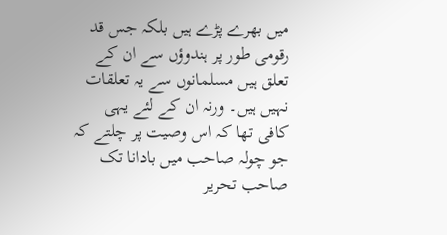میں بھرے پڑے ہیں بلکہ جس قد رقومی طور پر ہندوؤں سے ان کے تعلق ہیں مسلمانوں سے یہ تعلقات نہیں ہیں۔ ورنہ ان کے لئے یہی کافی تھا کہ اس وصیت پر چلتے کہ جو چولہ صاحب میں بادانا تک صاحب تحریر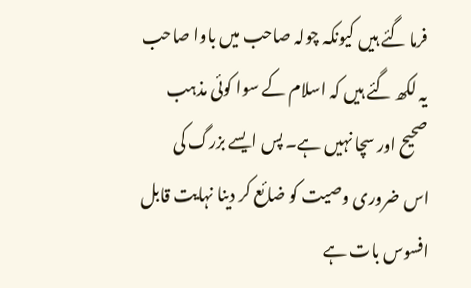فرما گئے ہیں کیونکہ چولہ صاحب میں باوا صاحب یہ لکھ گئے ہیں کہ اسلام کے سوا کوئی مذہب صحیح اور سچا نہیں ہے۔ پس ایسے بزرگ کی اس ضروری وصیت کو ضائع کر دینا نہایت قابل افسوس بات ہے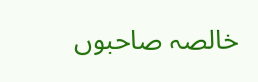خالصہ صاحبوں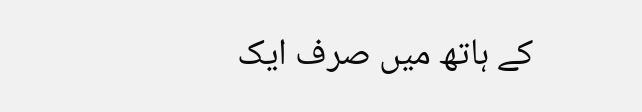کے ہاتھ میں صرف ایک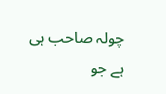چولہ صاحب ہی ہے جو